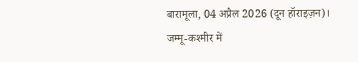बारामूला, 04 अप्रैल 2026 (दून हॉराइज़न)। जम्मू-कश्मीर में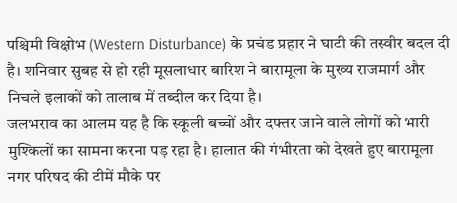पश्चिमी विक्षोभ (Western Disturbance) के प्रचंड प्रहार ने घाटी की तस्वीर बदल दी है। शनिवार सुबह से हो रही मूसलाधार बारिश ने बारामूला के मुख्य राजमार्ग और निचले इलाकों को तालाब में तब्दील कर दिया है।
जलभराव का आलम यह है कि स्कूली बच्चों और दफ्तर जाने वाले लोगों को भारी मुश्किलों का सामना करना पड़ रहा है। हालात की गंभीरता को देखते हुए बारामूला नगर परिषद की टीमें मौके पर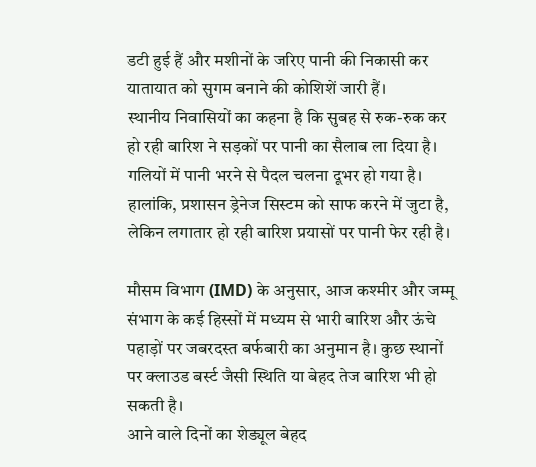डटी हुई हैं और मशीनों के जरिए पानी की निकासी कर यातायात को सुगम बनाने की कोशिशें जारी हैं।
स्थानीय निवासियों का कहना है कि सुबह से रुक-रुक कर हो रही बारिश ने सड़कों पर पानी का सैलाब ला दिया है। गलियों में पानी भरने से पैदल चलना दूभर हो गया है। हालांकि, प्रशासन ड्रेनेज सिस्टम को साफ करने में जुटा है, लेकिन लगातार हो रही बारिश प्रयासों पर पानी फेर रही है।

मौसम विभाग (IMD) के अनुसार, आज कश्मीर और जम्मू संभाग के कई हिस्सों में मध्यम से भारी बारिश और ऊंचे पहाड़ों पर जबरदस्त बर्फबारी का अनुमान है। कुछ स्थानों पर क्लाउड बर्स्ट जैसी स्थिति या बेहद तेज बारिश भी हो सकती है।
आने वाले दिनों का शेड्यूल बेहद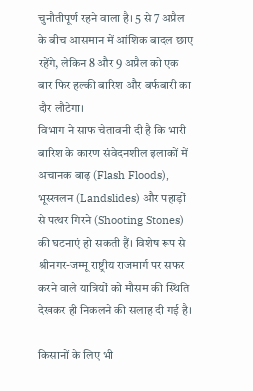चुनौतीपूर्ण रहने वाला है। 5 से 7 अप्रैल के बीच आसमान में आंशिक बादल छाए रहेंगे, लेकिन 8 और 9 अप्रैल को एक बार फिर हल्की बारिश और बर्फबारी का दौर लौटेगा।
विभाग ने साफ चेतावनी दी है कि भारी बारिश के कारण संवेदनशील इलाकों में अचानक बाढ़ (Flash Floods), भूस्खलन (Landslides) और पहाड़ों से पत्थर गिरने (Shooting Stones) की घटनाएं हो सकती हैं। विशेष रूप से श्रीनगर-जम्मू राष्ट्रीय राजमार्ग पर सफर करने वाले यात्रियों को मौसम की स्थिति देखकर ही निकलने की सलाह दी गई है।

किसानों के लिए भी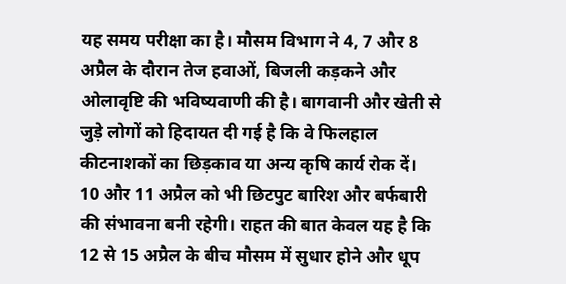यह समय परीक्षा का है। मौसम विभाग ने 4, 7 और 8 अप्रैल के दौरान तेज हवाओं, बिजली कड़कने और ओलावृष्टि की भविष्यवाणी की है। बागवानी और खेती से जुड़े लोगों को हिदायत दी गई है कि वे फिलहाल कीटनाशकों का छिड़काव या अन्य कृषि कार्य रोक दें।
10 और 11 अप्रैल को भी छिटपुट बारिश और बर्फबारी की संभावना बनी रहेगी। राहत की बात केवल यह है कि 12 से 15 अप्रैल के बीच मौसम में सुधार होने और धूप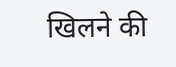खिलने की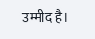उम्मीद है।